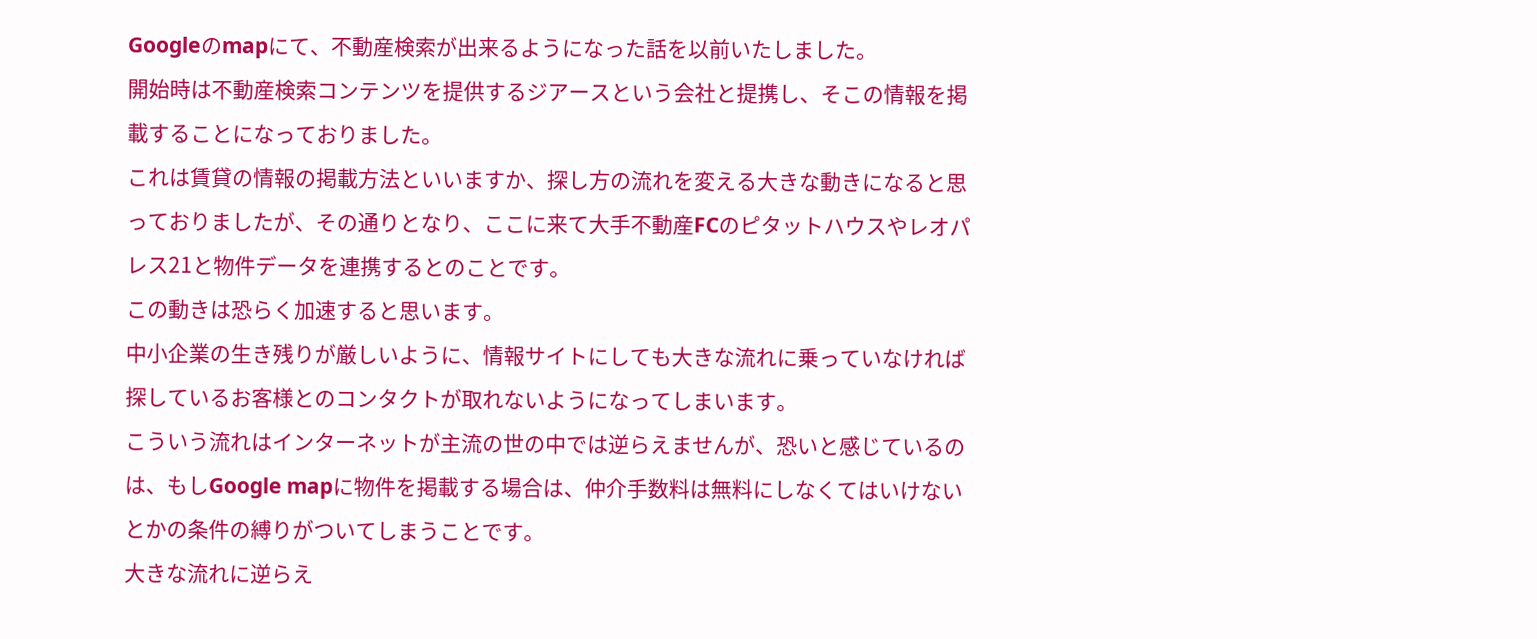Googleのmapにて、不動産検索が出来るようになった話を以前いたしました。
開始時は不動産検索コンテンツを提供するジアースという会社と提携し、そこの情報を掲載することになっておりました。
これは賃貸の情報の掲載方法といいますか、探し方の流れを変える大きな動きになると思っておりましたが、その通りとなり、ここに来て大手不動産FCのピタットハウスやレオパレス21と物件データを連携するとのことです。
この動きは恐らく加速すると思います。
中小企業の生き残りが厳しいように、情報サイトにしても大きな流れに乗っていなければ探しているお客様とのコンタクトが取れないようになってしまいます。
こういう流れはインターネットが主流の世の中では逆らえませんが、恐いと感じているのは、もしGoogle mapに物件を掲載する場合は、仲介手数料は無料にしなくてはいけないとかの条件の縛りがついてしまうことです。
大きな流れに逆らえ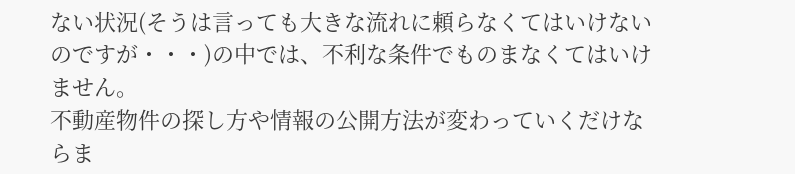ない状況(そうは言っても大きな流れに頼らなくてはいけないのですが・・・)の中では、不利な条件でものまなくてはいけません。
不動産物件の探し方や情報の公開方法が変わっていくだけならま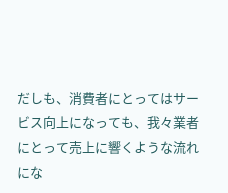だしも、消費者にとってはサービス向上になっても、我々業者にとって売上に響くような流れにな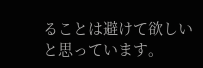ることは避けて欲しいと思っています。